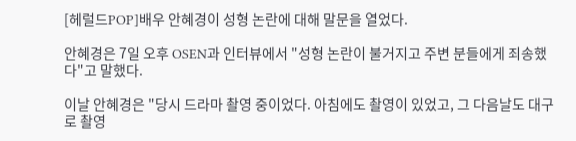[헤럴드POP]배우 안혜경이 성형 논란에 대해 말문을 열었다.

안혜경은 7일 오후 OSEN과 인터뷰에서 "성형 논란이 불거지고 주변 분들에게 죄송했다"고 말했다.

이날 안혜경은 "당시 드라마 촬영 중이었다. 아침에도 촬영이 있었고, 그 다음날도 대구로 촬영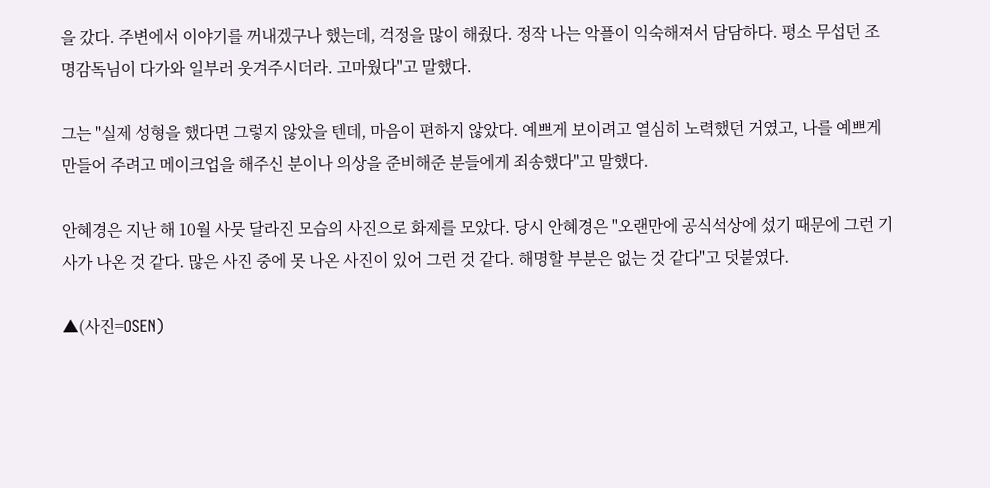을 갔다. 주변에서 이야기를 꺼내겠구나 했는데, 걱정을 많이 해줬다. 정작 나는 악플이 익숙해져서 담담하다. 평소 무섭던 조명감독님이 다가와 일부러 웃겨주시더라. 고마웠다"고 말했다.

그는 "실제 성형을 했다면 그렇지 않았을 텐데, 마음이 편하지 않았다. 예쁘게 보이려고 열심히 노력했던 거였고, 나를 예쁘게 만들어 주려고 메이크업을 해주신 분이나 의상을 준비해준 분들에게 죄송했다"고 말했다.

안혜경은 지난 해 10월 사뭇 달라진 모습의 사진으로 화제를 모았다. 당시 안혜경은 "오랜만에 공식석상에 섰기 때문에 그런 기사가 나온 것 같다. 많은 사진 중에 못 나온 사진이 있어 그런 것 같다. 해명할 부분은 없는 것 같다"고 덧붙였다.

▲(사진=OSEN)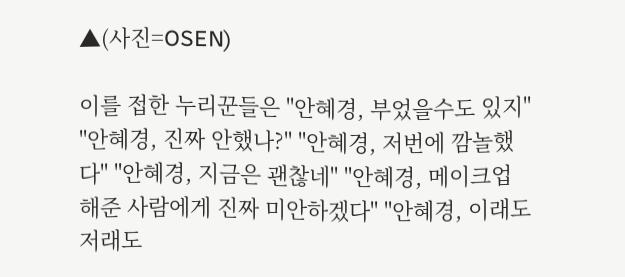▲(사진=OSEN)

이를 접한 누리꾼들은 "안혜경, 부었을수도 있지" "안혜경, 진짜 안했나?" "안혜경, 저번에 깜놀했다" "안혜경, 지금은 괜찮네" "안혜경, 메이크업 해준 사람에게 진짜 미안하겠다" "안혜경, 이래도 저래도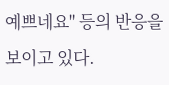예쁘네요" 등의 반응을 보이고 있다.